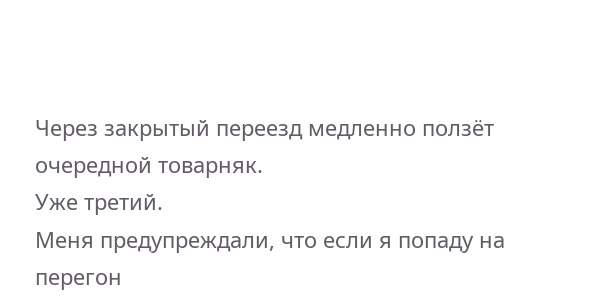Через закрытый переезд медленно ползёт очередной товарняк.
Уже третий.
Меня предупреждали, что если я попаду на перегон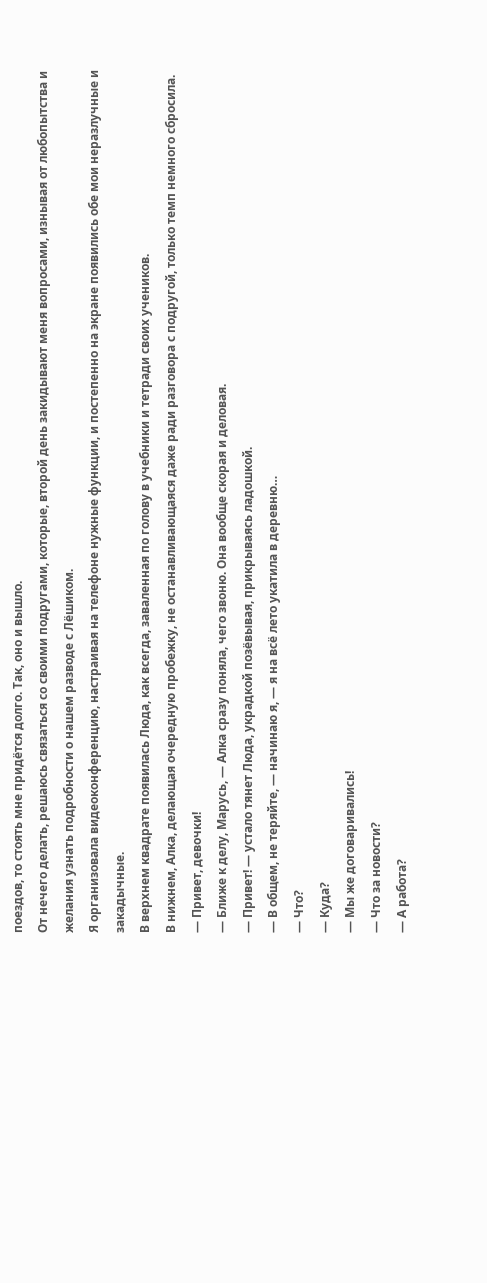поездов, то стоять мне придётся долго. Так, оно и вышло.
От нечего делать, решаюсь связаться со своими подругами, которые, второй день закидывают меня вопросами, изнывая от любопытства и желания узнать подробности о нашем разводе с Лёшиком.
Я организовала видеоконференцию, настраивая на телефоне нужные функции, и постепенно на экране появились обе мои неразлучные и закадычные.
В верхнем квадрате появилась Люда, как всегда, заваленная по голову в учебники и тетради своих учеников.
В нижнем, Алка, делающая очередную пробежку, не останавливающаяся даже ради разговора с подругой, только темп немного сбросила.
— Привет, девочки!
— Ближе к делу, Марусь, — Алка сразу поняла, чего звоню. Она вообще скорая и деловая.
— Привет! — устало тянет Люда, украдкой позёвывая, прикрываясь ладошкой.
— В общем, не теряйте, — начинаю я, — я на всё лето укатила в деревню…
— Что?
— Куда?
— Мы же договаривались!
— Что за новости?
— А работа?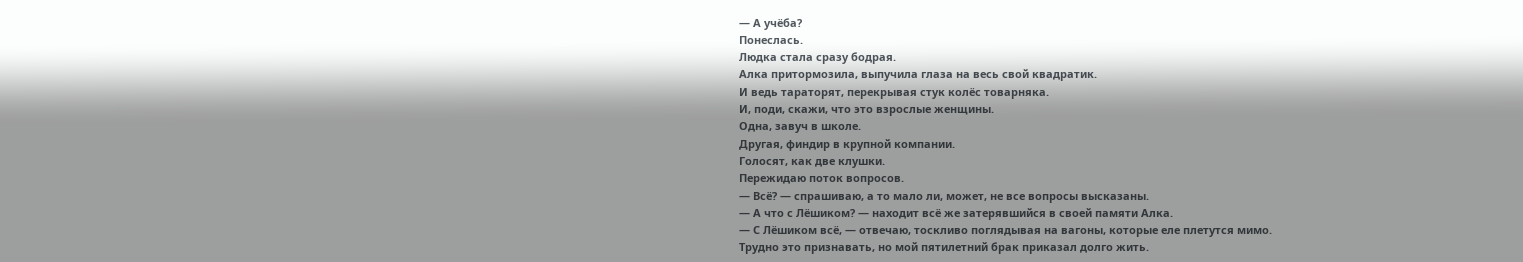— А учёба?
Понеслась.
Людка стала сразу бодрая.
Алка притормозила, выпучила глаза на весь свой квадратик.
И ведь тараторят, перекрывая стук колёс товарняка.
И, поди, скажи, что это взрослые женщины.
Одна, завуч в школе.
Другая, финдир в крупной компании.
Голосят, как две клушки.
Пережидаю поток вопросов.
— Всё? — спрашиваю, а то мало ли, может, не все вопросы высказаны.
— А что с Лёшиком? — находит всё же затерявшийся в своей памяти Алка.
— С Лёшиком всё, — отвечаю, тоскливо поглядывая на вагоны, которые еле плетутся мимо.
Трудно это признавать, но мой пятилетний брак приказал долго жить.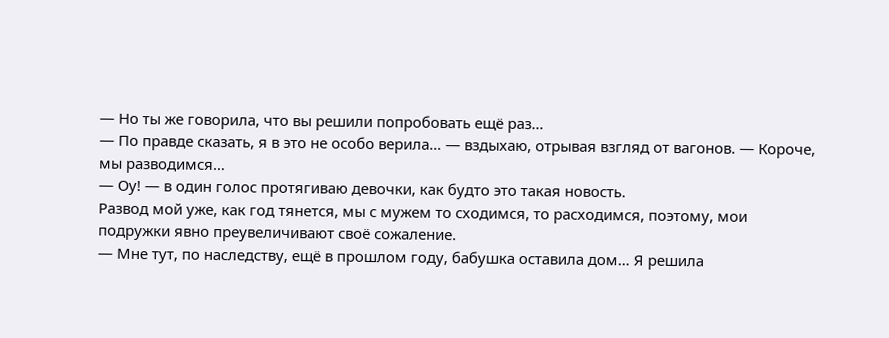— Но ты же говорила, что вы решили попробовать ещё раз…
— По правде сказать, я в это не особо верила… — вздыхаю, отрывая взгляд от вагонов. — Короче, мы разводимся…
— Оу! — в один голос протягиваю девочки, как будто это такая новость.
Развод мой уже, как год тянется, мы с мужем то сходимся, то расходимся, поэтому, мои подружки явно преувеличивают своё сожаление.
— Мне тут, по наследству, ещё в прошлом году, бабушка оставила дом… Я решила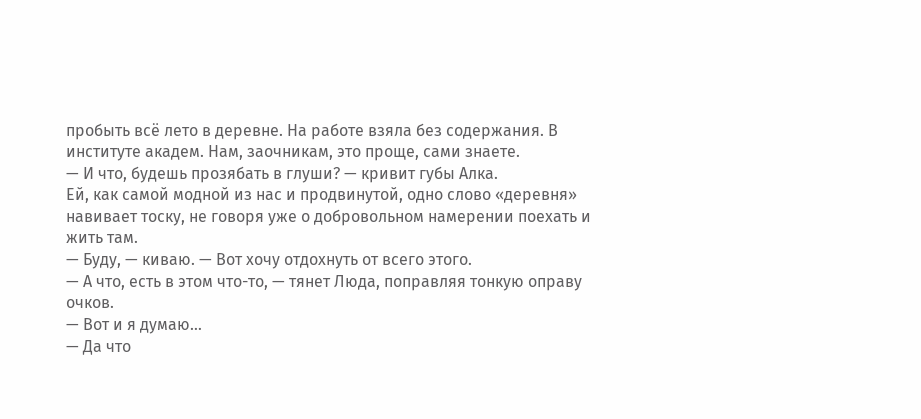пробыть всё лето в деревне. На работе взяла без содержания. В институте академ. Нам, заочникам, это проще, сами знаете.
— И что, будешь прозябать в глуши? — кривит губы Алка.
Ей, как самой модной из нас и продвинутой, одно слово «деревня» навивает тоску, не говоря уже о добровольном намерении поехать и жить там.
— Буду, — киваю. — Вот хочу отдохнуть от всего этого.
— А что, есть в этом что-то, — тянет Люда, поправляя тонкую оправу очков.
— Вот и я думаю…
— Да что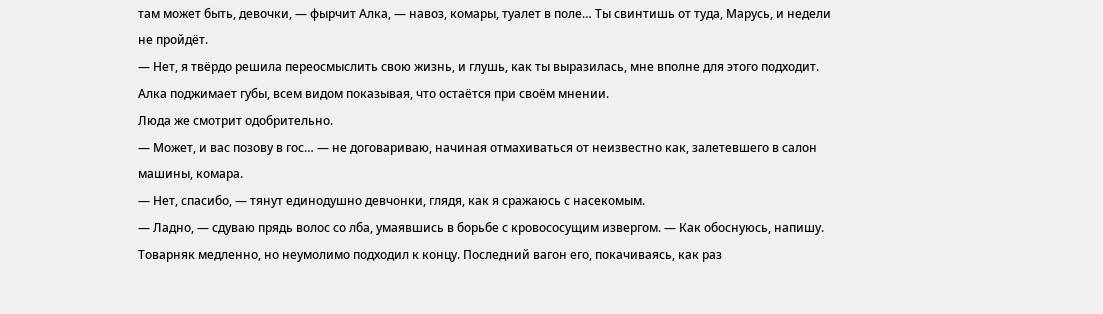там может быть, девочки, — фырчит Алка, — навоз, комары, туалет в поле… Ты свинтишь от туда, Марусь, и недели не пройдёт.
— Нет, я твёрдо решила переосмыслить свою жизнь, и глушь, как ты выразилась, мне вполне для этого подходит.
Алка поджимает губы, всем видом показывая, что остаётся при своём мнении.
Люда же смотрит одобрительно.
— Может, и вас позову в гос… — не договариваю, начиная отмахиваться от неизвестно как, залетевшего в салон машины, комара.
— Нет, спасибо, — тянут единодушно девчонки, глядя, как я сражаюсь с насекомым.
— Ладно, — сдуваю прядь волос со лба, умаявшись в борьбе с кровососущим извергом. — Как обоснуюсь, напишу.
Товарняк медленно, но неумолимо подходил к концу. Последний вагон его, покачиваясь, как раз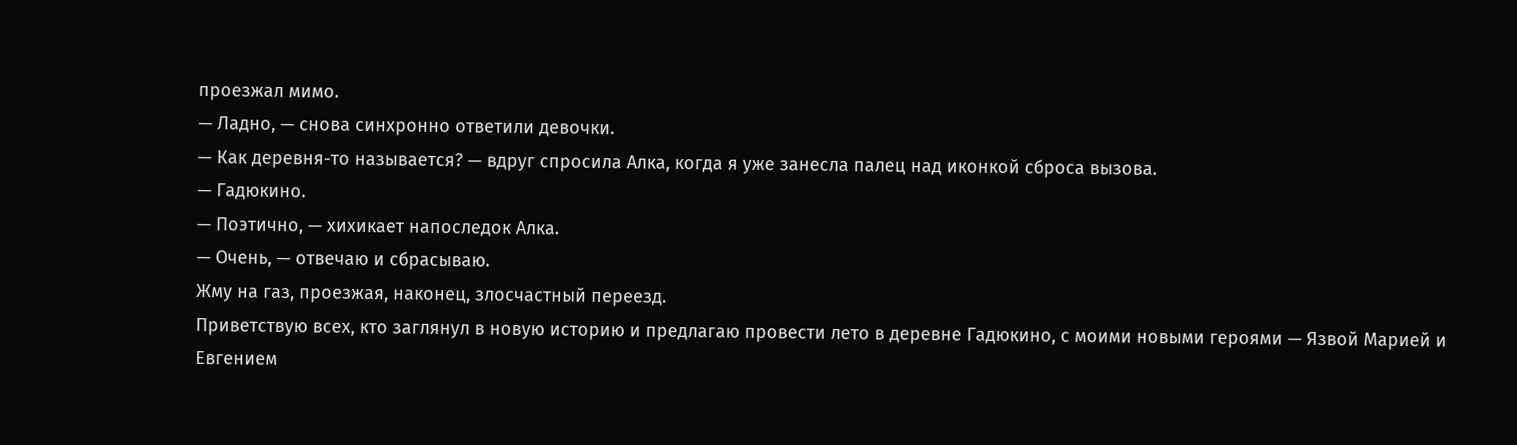проезжал мимо.
— Ладно, — снова синхронно ответили девочки.
— Как деревня-то называется? — вдруг спросила Алка, когда я уже занесла палец над иконкой сброса вызова.
— Гадюкино.
— Поэтично, — хихикает напоследок Алка.
— Очень, — отвечаю и сбрасываю.
Жму на газ, проезжая, наконец, злосчастный переезд.
Приветствую всех, кто заглянул в новую историю и предлагаю провести лето в деревне Гадюкино, с моими новыми героями — Язвой Марией и Евгением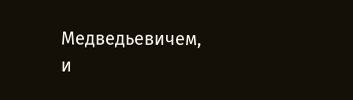Медведьевичем, и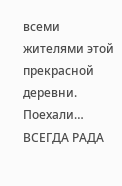всеми жителями этой прекрасной деревни.
Поехали…
ВСЕГДА РАДА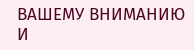ВАШЕМУ ВНИМАНИЮ И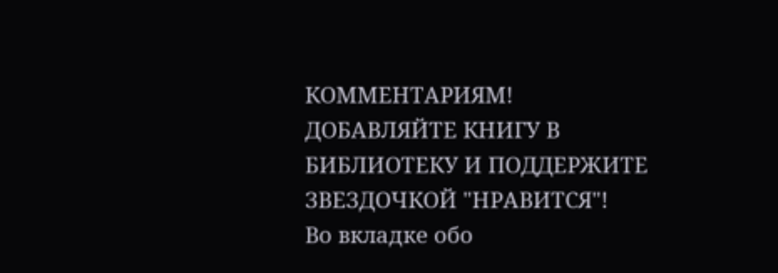КОММЕНТАРИЯМ!
ДОБАВЛЯЙТЕ КНИГУ В БИБЛИОТЕКУ И ПОДДЕРЖИТЕ ЗВЕЗДОЧКОЙ "НРАВИТСЯ"!
Во вкладке обо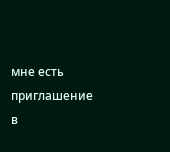мне есть приглашение в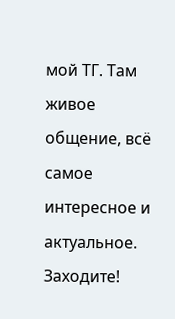мой ТГ. Там живое общение, всё самое интересное и актуальное. Заходите!